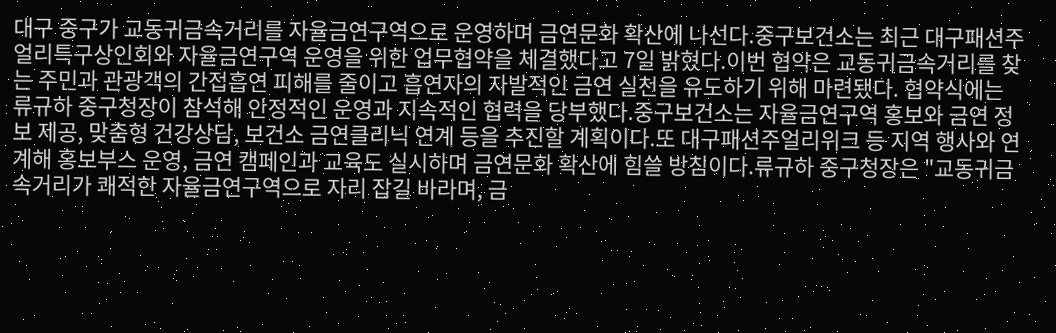대구 중구가 교동귀금속거리를 자율금연구역으로 운영하며 금연문화 확산에 나선다.중구보건소는 최근 대구패션주얼리특구상인회와 자율금연구역 운영을 위한 업무협약을 체결했다고 7일 밝혔다.이번 협약은 교동귀금속거리를 찾는 주민과 관광객의 간접흡연 피해를 줄이고 흡연자의 자발적인 금연 실천을 유도하기 위해 마련됐다. 협약식에는 류규하 중구청장이 참석해 안정적인 운영과 지속적인 협력을 당부했다.중구보건소는 자율금연구역 홍보와 금연 정보 제공, 맞춤형 건강상담, 보건소 금연클리닉 연계 등을 추진할 계획이다.또 대구패션주얼리위크 등 지역 행사와 연계해 홍보부스 운영, 금연 캠페인과 교육도 실시하며 금연문화 확산에 힘쓸 방침이다.류규하 중구청장은 "교동귀금속거리가 쾌적한 자율금연구역으로 자리 잡길 바라며, 금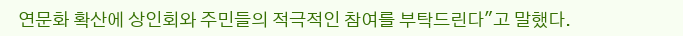연문화 확산에 상인회와 주민들의 적극적인 참여를 부탁드린다"고 말했다.